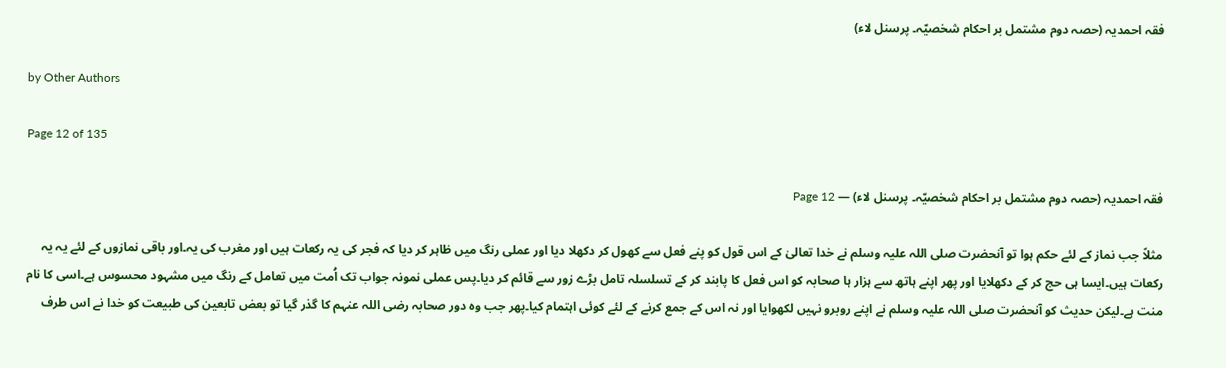فقہ احمدیہ (حصہ دوم مشتمل بر احکام شخصیّہ۔ پرسنل لاء)

by Other Authors

Page 12 of 135

فقہ احمدیہ (حصہ دوم مشتمل بر احکام شخصیّہ۔ پرسنل لاء) — Page 12

مثلاً جب نماز کے لئے حکم ہوا تو آنحضرت صلی اللہ علیہ وسلم نے خدا تعالیٰ کے اس قول کو پنے فعل سے کھول کر دکھلا دیا اور عملی رنگ میں ظاہر کر دیا کہ فجر کی یہ رکعات ہیں اور مغرب کی یہ۔اور باقی نمازوں کے لئے یہ یہ رکعات ہیں۔ایسا ہی حج کر کے دکھلایا اور پھر اپنے ہاتھ سے ہزار ہا صحابہ کو اس فعل کا پابند کر کے تسلسلہ تامل بڑے زور سے قائم کر دیا۔پس عملی نمونہ جواب تک اُمت میں تعامل کے رنگ میں مشہود محسوس ہے۔اسی کا نام منت ہے۔لیکن حدیث کو آنحضرت صلی اللہ علیہ وسلم نے اپنے روبرو نہیں لکھوایا اور نہ اس کے جمع کرنے کے لئے کوئی اہتمام کیا۔پھر جب وہ دور صحابہ رضی اللہ عنہم کا گذر گیا تو بعض تابعین کی طبیعت کو خدا نے اس طرف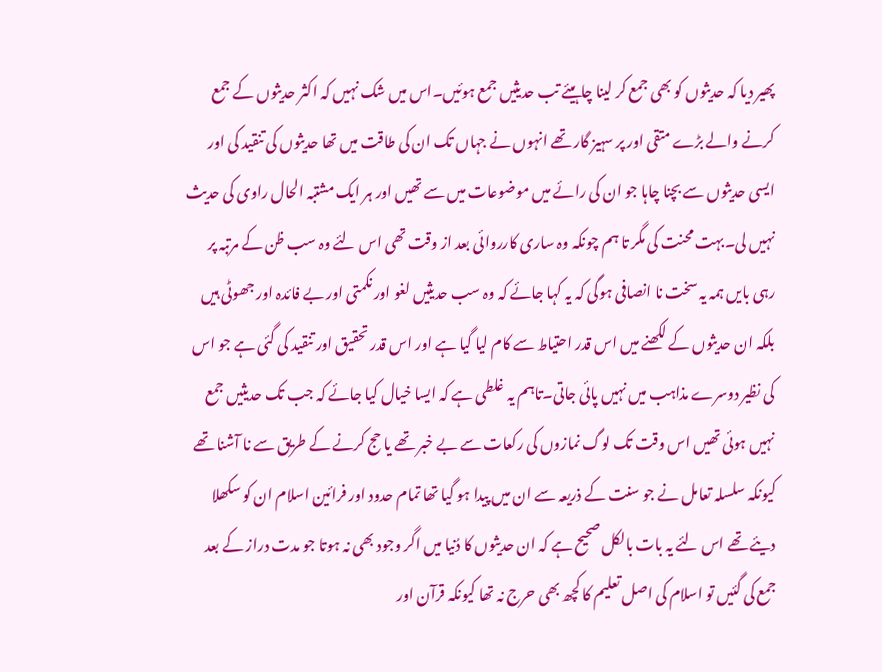پھیر دیا کہ حدیثوں کو بھی جمع کر لینا چاہیئے تب حدیثیں جمع ہوئیں۔اس میں شک نہیں کہ اکثر حدیثوں کے جمع کرنے والے بڑے متقی اور پر سہیز گار تھے انہوں نے جہاں تک ان کی طاقت میں تھا حدیثوں کی تنقید کی اور ایسی حدیثوں سے بچنا چاہا جو ان کی رائے میں موضوعات میں سے تھیں اور ہر ایک مشتبہ الحال راوی کی حدیث نہیں لی۔بہت محنت کی مگر تا ہم چونکہ وہ ساری کارروائی بعد از وقت تھی اس لئے وہ سب ظن کے مرتبہ پر رہی بایں ہمہ یہ سخت نا انصافی ہوگی کہ یہ کہا جائے کہ وہ سب حدیثیں لغو اور نکمتی اور بے فائدہ اور جھوٹی ہیں بلکہ ان حدیثوں کے لکھنے میں اس قدر احتیاط سے کام لیا گیا ہے اور اس قدر تحقیق اور تنقید کی گئی ہے جو اس کی نظیر دوسرے مذاہب میں نہیں پائی جاتی۔تاہم یہ غلطی ہے کہ ایسا خیال کیا جائے کہ جب تک حدیثیں جمع نہیں ہوئی تھیں اس وقت تک لوگ نمازوں کی رکعات سے بے خبر تھے یا حج کرنے کے طریق سے نا آشنا تھے کیونکہ سلسلہ تعامل نے جو سنت کے ذریعہ سے ان میں پیدا ہو گیا تھا تمام حدود اور فرائین اسلام ان کو سکھلا دیئے تھے اس لئے یہ بات بالکل صحیح ہے کہ ان حدیثوں کا دُنیا میں اگر وجود بھی نہ ہوتا جو مدت دراز کے بعد جمع کی گئیں تو اسلام کی اصل تعلیم کا کچھ بھی حرج نہ تھا کیونکہ قرآن اور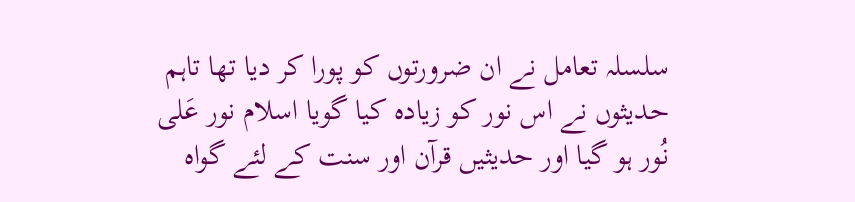سلسلہ تعامل نے ان ضرورتوں کو پورا کر دیا تھا تاہم حدیثوں نے اس نور کو زیادہ کیا گویا اسلام نور عَلی نُور ہو گیا اور حدیثیں قرآن اور سنت کے لئے گواہ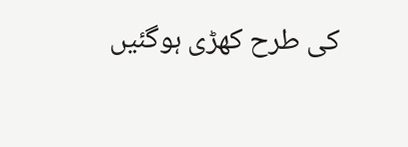کی طرح کھڑی ہوگئیں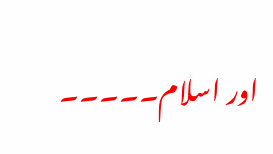اور اسلام۔۔۔۔۔